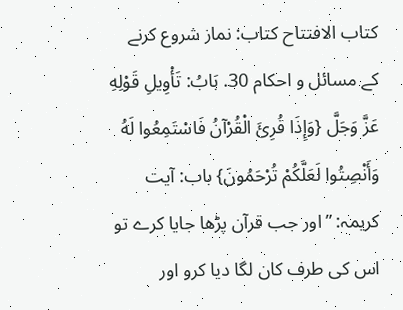كتاب الافتتاح کتاب: نماز شروع کرنے کے مسائل و احکام 30. بَابُ: تَأْوِيلِ قَوْلِهِ عَزَّ وَجَلَّ {وَإِذَا قُرِئَ الْقُرْآنُ فَاسْتَمِعُوا لَهُ وَأَنْصِتُوا لَعَلَّكُمْ تُرْحَمُونَ} باب: آیت کریمہ: ”اور جب قرآن پڑھا جایا کرے تو اس کی طرف کان لگا دیا کرو اور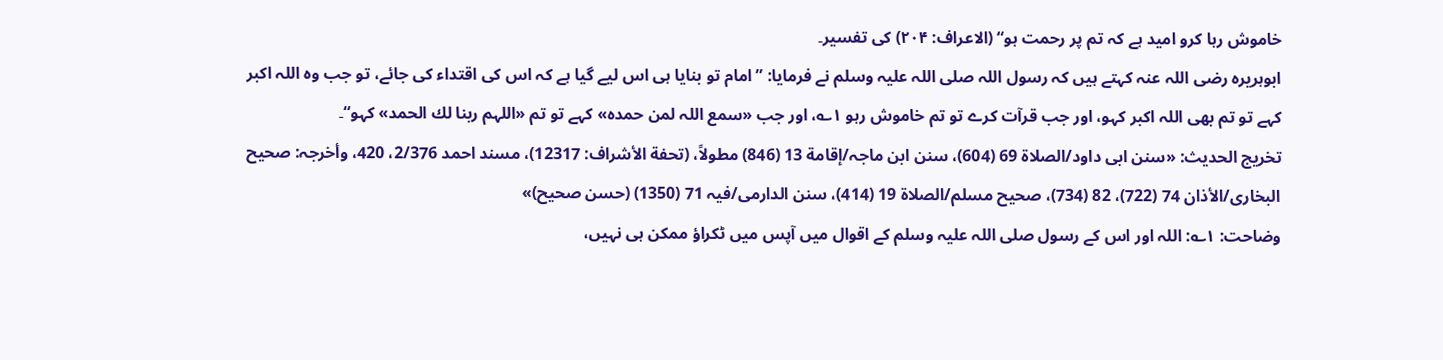خاموش رہا کرو امید ہے کہ تم پر رحمت ہو“ (الاعراف: ۲۰۴) کی تفسیر۔
ابوہریرہ رضی اللہ عنہ کہتے ہیں کہ رسول اللہ صلی اللہ علیہ وسلم نے فرمایا: ”امام تو بنایا ہی اس لیے گیا ہے کہ اس کی اقتداء کی جائے، تو جب وہ اللہ اکبر کہے تو تم بھی اللہ اکبر کہو، اور جب قرآت کرے تو تم خاموش رہو ۱؎، اور جب «سمع اللہ لمن حمده» کہے تو تم «اللہم ربنا لك الحمد» کہو“۔
تخریج الحدیث: «سنن ابی داود/الصلاة 69 (604)، سنن ابن ماجہ/إقامة 13 (846) مطولاً، (تحفة الأشراف: 12317)، مسند احمد 2/376، 420، وأخرجہ: صحیح البخاری/الأذان 74 (722)، 82 (734)، صحیح مسلم/الصلاة 19 (414)، سنن الدارمی/فیہ 71 (1350) (حسن صحیح)»
وضاحت: ۱؎: اللہ اور اس کے رسول صلی اللہ علیہ وسلم کے اقوال میں آپس میں ٹکراؤ ممکن ہی نہیں،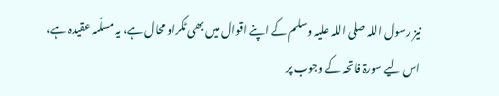نیز رسول اللہ صلی اللہ علیہ وسلم کے اپنے اقوال میں بھی ٹکراو محال ہے، یہ مسلّمہ عقیدہ ہے، اس لیے سورۃ فاتحہ کے وجوب پر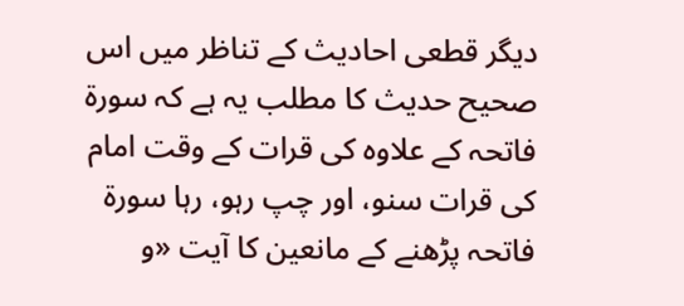دیگر قطعی احادیث کے تناظر میں اس صحیح حدیث کا مطلب یہ ہے کہ سورۃ فاتحہ کے علاوہ کی قرات کے وقت امام کی قرات سنو، اور چپ رہو، رہا سورۃ فاتحہ پڑھنے کے مانعین کا آیت «و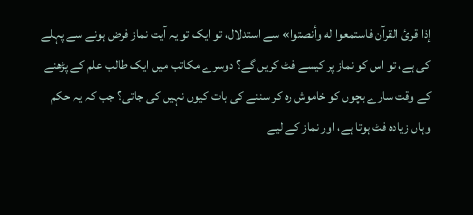إذا قرئ القرآن فاستمعوا له وأنصتوا» سے استدلال، تو ایک تو یہ آیت نماز فرض ہونے سے پہلے کی ہے، تو اس کو نماز پر کیسے فٹ کریں گے؟ دوسرے مکاتب میں ایک طالب علم کے پڑھنے کے وقت سارے بچوں کو خاموش رہ کر سننے کی بات کیوں نہیں کی جاتی؟ جب کہ یہ حکم وہاں زیادہ فٹ ہوتا ہے، اور نماز کے لیے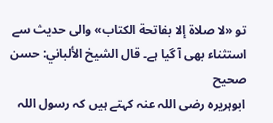تو «لا صلاة إلا بفاتحة الكتاب» والی حدیث سے استثناء بھی آ گیا ہے۔ قال الشيخ الألباني: حسن صحيح
ابوہریرہ رضی اللہ عنہ کہتے ہیں کہ رسول اللہ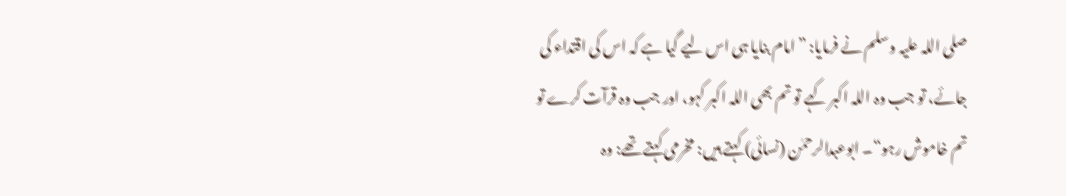صلی اللہ علیہ وسلم نے فرمایا: ”امام بنایا ہی اس لیے گیا ہے کہ اس کی اقتداء کی جائے، تو جب وہ اللہ اکبر کہے تو تم بھی اللہ اکبر کہو، اور جب وہ قرآت کرے تو تم خاموش رہو“۔ ابوعبدالرحمٰن (نسائی) کہتے ہیں: مخرمی کہتے تھے: وہ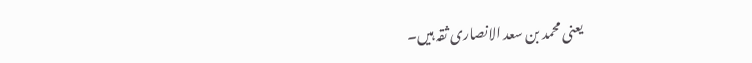یعنی محمد بن سعد الانصاری ثقہ ہیں۔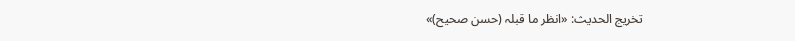تخریج الحدیث: «انظر ما قبلہ (حسن صحیح)»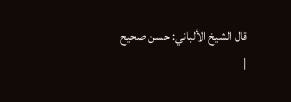قال الشيخ الألباني: حسن صحيح
|